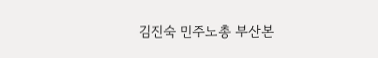김진숙 민주노총 부산본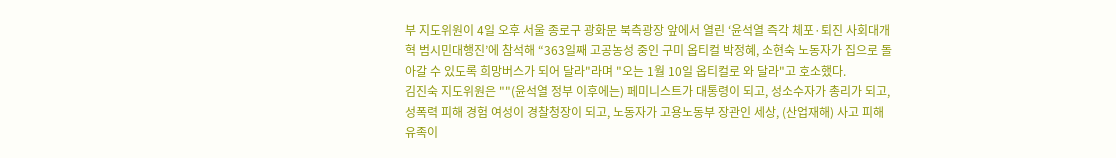부 지도위원이 4일 오후 서울 종로구 광화문 북측광장 앞에서 열린 ‘윤석열 즉각 체포·퇴진 사회대개혁 범시민대행진’에 참석해 “363일째 고공농성 중인 구미 옵티컬 박정혜, 소현숙 노동자가 집으로 돌아갈 수 있도록 희망버스가 되어 달라"라며 "오는 1월 10일 옵티컬로 와 달라"고 호소했다.
김진숙 지도위원은 ""(윤석열 정부 이후에는) 페미니스트가 대통령이 되고, 성소수자가 총리가 되고, 성폭력 피해 경험 여성이 경찰청장이 되고, 노동자가 고용노동부 장관인 세상, (산업재해) 사고 피해 유족이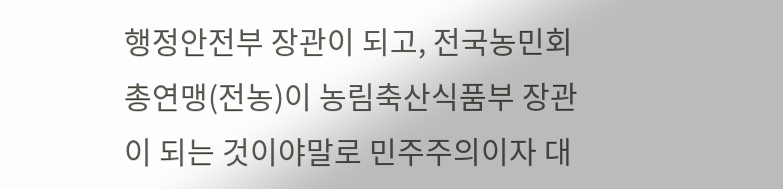행정안전부 장관이 되고, 전국농민회총연맹(전농)이 농림축산식품부 장관이 되는 것이야말로 민주주의이자 대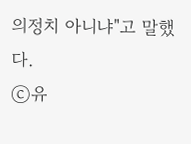의정치 아니냐"고 말했다.
ⓒ유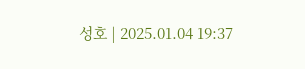성호 | 2025.01.04 19:37